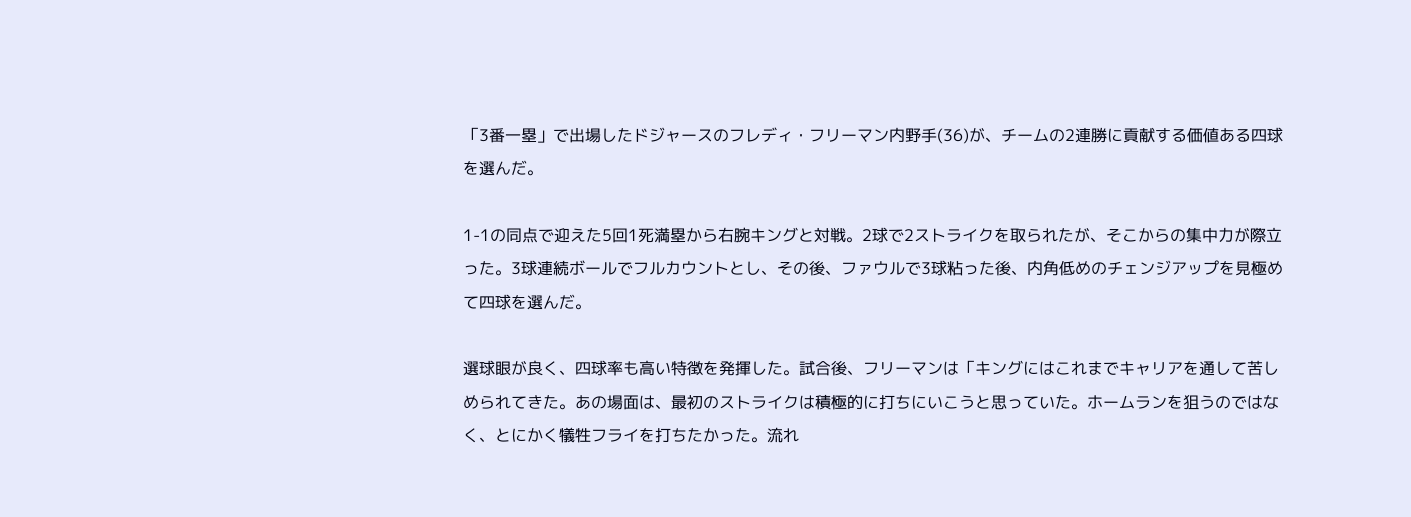「3番一塁」で出場したドジャースのフレディ・フリーマン内野手(36)が、チームの2連勝に貢献する価値ある四球を選んだ。

1-1の同点で迎えた5回1死満塁から右腕キングと対戦。2球で2ストライクを取られたが、そこからの集中力が際立った。3球連続ボールでフルカウントとし、その後、ファウルで3球粘った後、内角低めのチェンジアップを見極めて四球を選んだ。

選球眼が良く、四球率も高い特徴を発揮した。試合後、フリーマンは「キングにはこれまでキャリアを通して苦しめられてきた。あの場面は、最初のストライクは積極的に打ちにいこうと思っていた。ホームランを狙うのではなく、とにかく犠牲フライを打ちたかった。流れ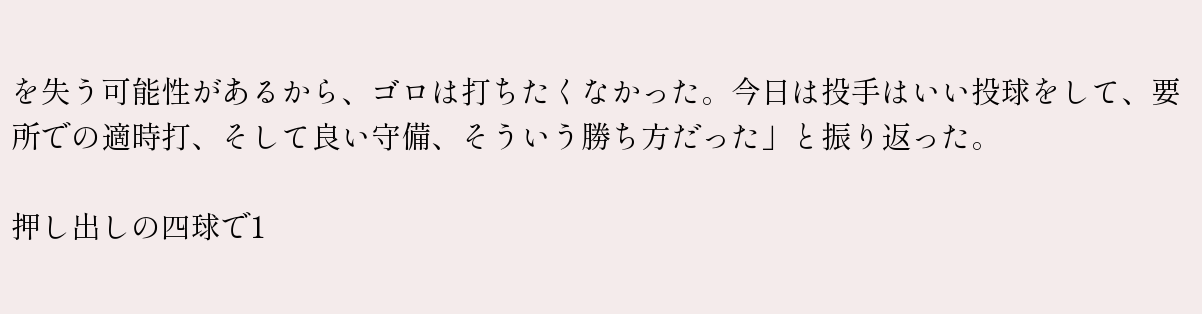を失う可能性があるから、ゴロは打ちたくなかった。今日は投手はいい投球をして、要所での適時打、そして良い守備、そういう勝ち方だった」と振り返った。

押し出しの四球で1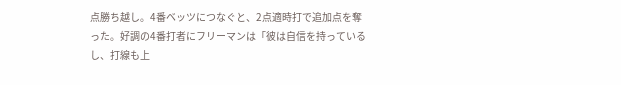点勝ち越し。4番ベッツにつなぐと、2点適時打で追加点を奪った。好調の4番打者にフリーマンは「彼は自信を持っているし、打線も上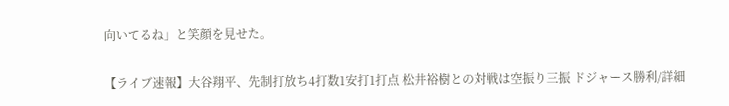向いてるね」と笑顔を見せた。

【ライブ速報】大谷翔平、先制打放ち4打数1安打1打点 松井裕樹との対戦は空振り三振 ドジャース勝利/詳細